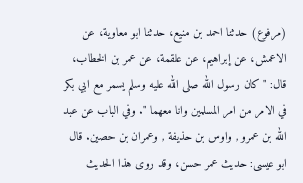(مرفوع) حدثنا احمد بن منيع، حدثنا ابو معاوية، عن الاعمش، عن إبراهيم، عن علقمة، عن عمر بن الخطاب، قال: " كان رسول الله صلى الله عليه وسلم يسمر مع ابي بكر في الامر من امر المسلمين وانا معهما ". وفي الباب عن عبد الله بن عمرو , واوس بن حذيفة , وعمران بن حصين. قال ابو عيسى: حديث عمر حسن، وقد روى هذا الحديث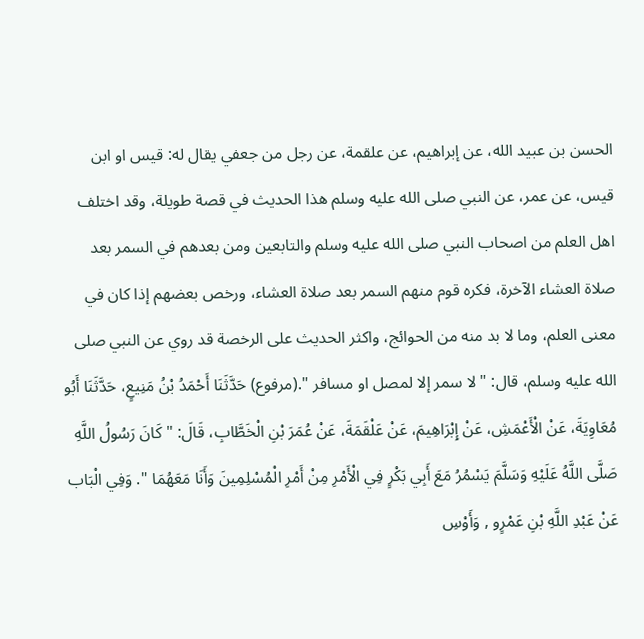الحسن بن عبيد الله، عن إبراهيم، عن علقمة، عن رجل من جعفي يقال له: قيس او ابن قيس، عن عمر، عن النبي صلى الله عليه وسلم هذا الحديث في قصة طويلة، وقد اختلف اهل العلم من اصحاب النبي صلى الله عليه وسلم والتابعين ومن بعدهم في السمر بعد صلاة العشاء الآخرة، فكره قوم منهم السمر بعد صلاة العشاء، ورخص بعضهم إذا كان في معنى العلم، وما لا بد منه من الحوائج، واكثر الحديث على الرخصة قد روي عن النبي صلى الله عليه وسلم، قال: " لا سمر إلا لمصل او مسافر ".(مرفوع) حَدَّثَنَا أَحْمَدُ بْنُ مَنِيعٍ، حَدَّثَنَا أَبُو مُعَاوِيَةَ، عَنْ الْأَعْمَشِ، عَنْ إِبْرَاهِيمَ، عَنْ عَلْقَمَةَ، عَنْ عُمَرَ بْنِ الْخَطَّابِ، قَالَ: " كَانَ رَسُولُ اللَّهِ صَلَّى اللَّهُ عَلَيْهِ وَسَلَّمَ يَسْمُرُ مَعَ أَبِي بَكْرٍ فِي الْأَمْرِ مِنْ أَمْرِ الْمُسْلِمِينَ وَأَنَا مَعَهُمَا ". وَفِي الْبَاب عَنْ عَبْدِ اللَّهِ بْنِ عَمْرٍو , وَأَوْسِ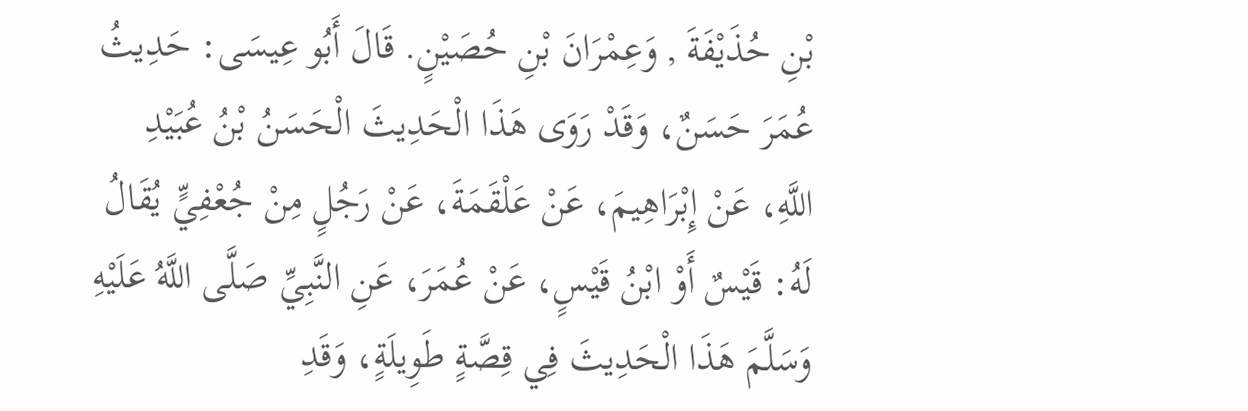بْنِ حُذَيْفَةَ , وَعِمْرَانَ بْنِ حُصَيْنٍ. قَالَ أَبُو عِيسَى: حَدِيثُ عُمَرَ حَسَنٌ، وَقَدْ رَوَى هَذَا الْحَدِيثَ الْحَسَنُ بْنُ عُبَيْدِ اللَّهِ، عَنْ إِبْرَاهِيمَ، عَنْ عَلْقَمَةَ، عَنْ رَجُلٍ مِنْ جُعْفِيٍّ يُقَالُ لَهُ: قَيْسٌ أَوْ ابْنُ قَيْسٍ، عَنْ عُمَرَ، عَنِ النَّبِيِّ صَلَّى اللَّهُ عَلَيْهِ وَسَلَّمَ هَذَا الْحَدِيثَ فِي قِصَّةٍ طَوِيلَةٍ، وَقَدِ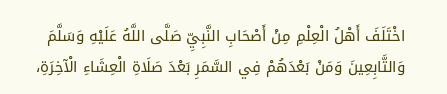اخْتَلَفَ أَهْلُ الْعِلْمِ مِنْ أَصْحَابِ النَّبِيِّ صَلَّى اللَّهُ عَلَيْهِ وَسَلَّمَ وَالتَّابِعِينَ وَمَنْ بَعْدَهُمْ فِي السَّمَرِ بَعْدَ صَلَاةِ الْعِشَاءِ الْآخِرَةِ،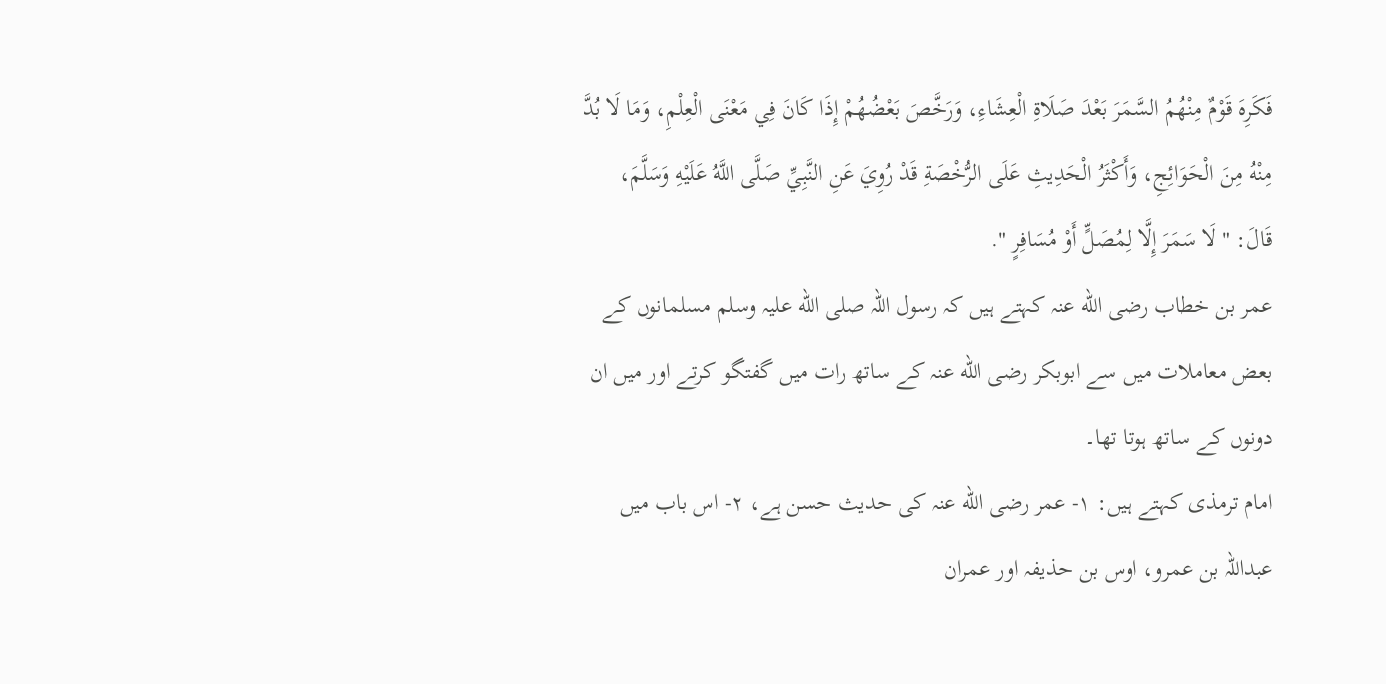فَكَرِهَ قَوْمٌ مِنْهُمُ السَّمَرَ بَعْدَ صَلَاةِ الْعِشَاءِ، وَرَخَّصَ بَعْضُهُمْ إِذَا كَانَ فِي مَعْنَى الْعِلْمِ، وَمَا لَا بُدَّ مِنْهُ مِنَ الْحَوَائِجِ، وَأَكْثَرُ الْحَدِيثِ عَلَى الرُّخْصَةِ قَدْ رُوِيَ عَنِ النَّبِيِّ صَلَّى اللَّهُ عَلَيْهِ وَسَلَّمَ، قَالَ: " لَا سَمَرَ إِلَّا لِمُصَلٍّ أَوْ مُسَافِرٍ ".
عمر بن خطاب رضی الله عنہ کہتے ہیں کہ رسول اللہ صلی الله علیہ وسلم مسلمانوں کے بعض معاملات میں سے ابوبکر رضی الله عنہ کے ساتھ رات میں گفتگو کرتے اور میں ان دونوں کے ساتھ ہوتا تھا۔
امام ترمذی کہتے ہیں: ۱- عمر رضی الله عنہ کی حدیث حسن ہے، ۲- اس باب میں عبداللہ بن عمرو، اوس بن حذیفہ اور عمران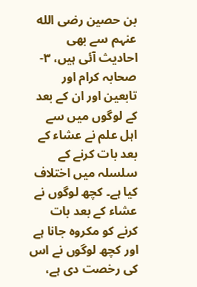بن حصین رضی الله عنہم سے بھی احادیث آئی ہیں، ۳- صحابہ کرام اور تابعین اور ان کے بعد کے لوگوں میں سے اہل علم نے عشاء کے بعد بات کرنے کے سلسلہ میں اختلاف کیا ہے۔ کچھ لوگوں نے عشاء کے بعد بات کرنے کو مکروہ جانا ہے اور کچھ لوگوں نے اس کی رخصت دی ہے،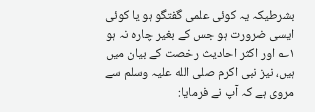بشرطیکہ یہ کوئی علمی گفتگو ہو یا کوئی ایسی ضرورت ہو جس کے بغیر چارہ نہ ہو ۱؎ اور اکثر احادیث رخصت کے بیان میں ہیں، نیز نبی اکرم صلی الله علیہ وسلم سے مروی ہے کہ آپ نے فرمایا: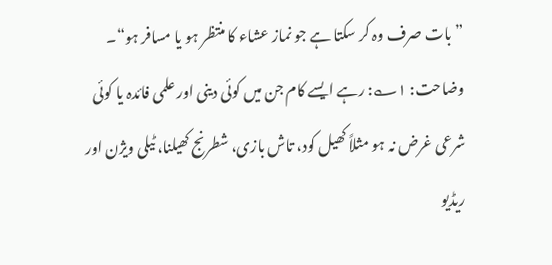”بات صرف وہ کر سکتا ہے جو نماز عشاء کا منتظر ہو یا مسافر ہو“۔
وضاحت: ۱؎: رہے ایسے کام جن میں کوئی دینی اور علمی فائدہ یا کوئی شرعی غرض نہ ہو مثلاً کھیل کود، تاش بازی، شطرنج کھیلنا، ٹیلی ویژن اور ریڈیو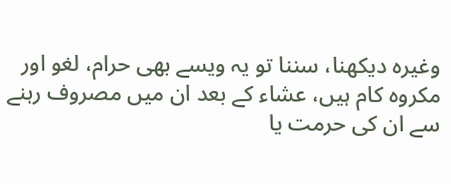وغیرہ دیکھنا، سننا تو یہ ویسے بھی حرام، لغو اور مکروہ کام ہیں، عشاء کے بعد ان میں مصروف رہنے سے ان کی حرمت یا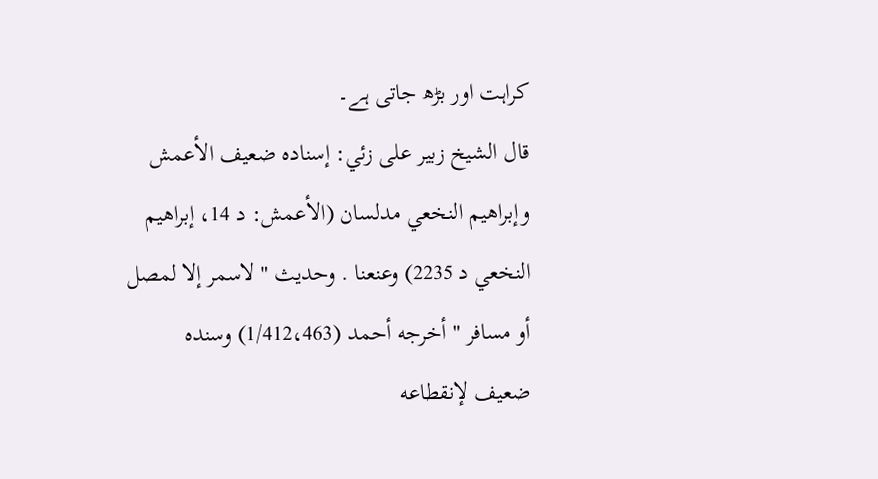کراہت اور بڑھ جاتی ہے۔
قال الشيخ زبير على زئي: إسناده ضعيف الأعمش وإبراهيم النخعي مدلسان (الأعمش: د 14، إبراهيم النخعي د 2235) وعنعنا . وحديث " لاسمر إلا لمصل أو مسافر " أخرجه أحمد (1/412،463) وسنده ضعيف لإنقطاعه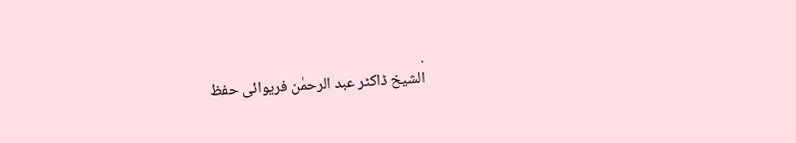.
الشیخ ڈاکٹر عبد الرحمٰن فریوائی حفظ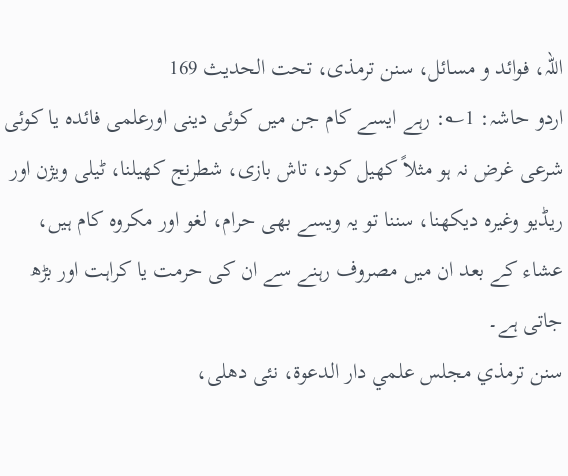اللہ، فوائد و مسائل، سنن ترمذی، تحت الحديث 169
اردو حاشہ: 1؎: رہے ایسے کام جن میں کوئی دینی اورعلمی فائدہ یا کوئی شرعی غرض نہ ہو مثلاً کھیل کود، تاش بازی، شطرنج کھیلنا، ٹیلی ویژن اور ریڈیو وغیرہ دیکھنا، سننا تو یہ ویسے بھی حرام، لغو اور مکروہ کام ہیں، عشاء کے بعد ان میں مصروف رہنے سے ان کی حرمت یا کراہت اور بڑھ جاتی ہے۔
سنن ترمذي مجلس علمي دار الدعوة، نئى دهلى،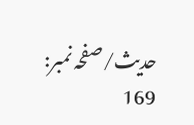حدیث/صفحہ نمبر: 169